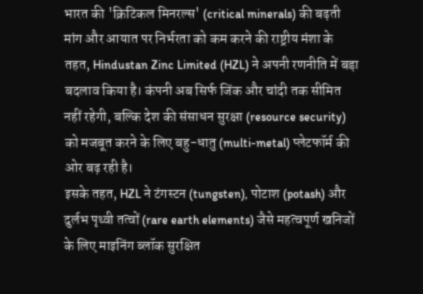भारत की 'क्रिटिकल मिनरल्स' (critical minerals) की बढ़ती मांग और आयात पर निर्भरता को कम करने की राष्ट्रीय मंशा के तहत, Hindustan Zinc Limited (HZL) ने अपनी रणनीति में बड़ा बदलाव किया है। कंपनी अब सिर्फ जिंक और चांदी तक सीमित नहीं रहेगी, बल्कि देश की संसाधन सुरक्षा (resource security) को मजबूत करने के लिए बहु-धातु (multi-metal) प्लेटफॉर्म की ओर बढ़ रही है।
इसके तहत, HZL ने टंगस्टन (tungsten), पोटाश (potash) और दुर्लभ पृथ्वी तत्वों (rare earth elements) जैसे महत्वपूर्ण खनिजों के लिए माइनिंग ब्लॉक सुरक्षित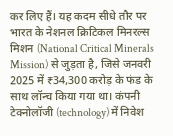कर लिए हैं। यह कदम सीधे तौर पर भारत के नेशनल क्रिटिकल मिनरल्स मिशन (National Critical Minerals Mission) से जुड़ता है, जिसे जनवरी 2025 में ₹34,300 करोड़ के फंड के साथ लॉन्च किया गया था। कंपनी टेक्नोलॉजी (technology) में निवेश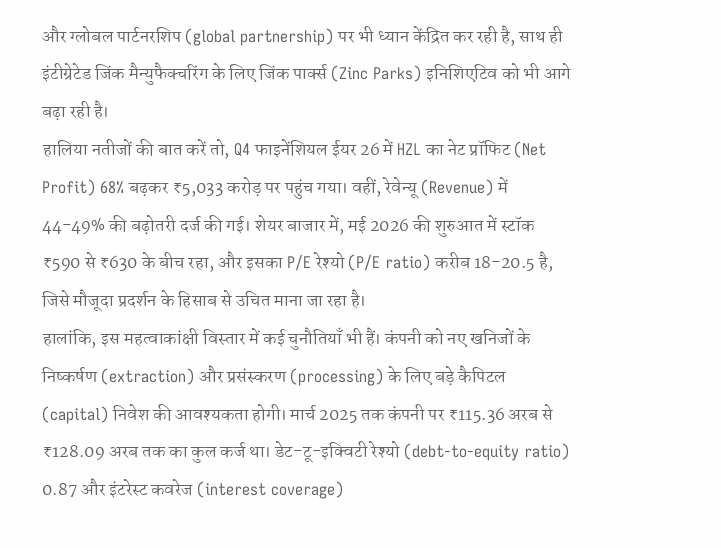और ग्लोबल पार्टनरशिप (global partnership) पर भी ध्यान केंद्रित कर रही है, साथ ही इंटीग्रेटेड जिंक मैन्युफैक्चरिंग के लिए जिंक पार्क्स (Zinc Parks) इनिशिएटिव को भी आगे बढ़ा रही है।
हालिया नतीजों की बात करें तो, Q4 फाइनेंशियल ईयर 26 में HZL का नेट प्रॉफिट (Net Profit) 68% बढ़कर ₹5,033 करोड़ पर पहुंच गया। वहीं, रेवेन्यू (Revenue) में 44-49% की बढ़ोतरी दर्ज की गई। शेयर बाजार में, मई 2026 की शुरुआत में स्टॉक ₹590 से ₹630 के बीच रहा, और इसका P/E रेश्यो (P/E ratio) करीब 18-20.5 है, जिसे मौजूदा प्रदर्शन के हिसाब से उचित माना जा रहा है।
हालांकि, इस महत्वाकांक्षी विस्तार में कई चुनौतियाँ भी हैं। कंपनी को नए खनिजों के निष्कर्षण (extraction) और प्रसंस्करण (processing) के लिए बड़े कैपिटल (capital) निवेश की आवश्यकता होगी। मार्च 2025 तक कंपनी पर ₹115.36 अरब से ₹128.09 अरब तक का कुल कर्ज था। डेट-टू-इक्विटी रेश्यो (debt-to-equity ratio) 0.87 और इंटरेस्ट कवरेज (interest coverage)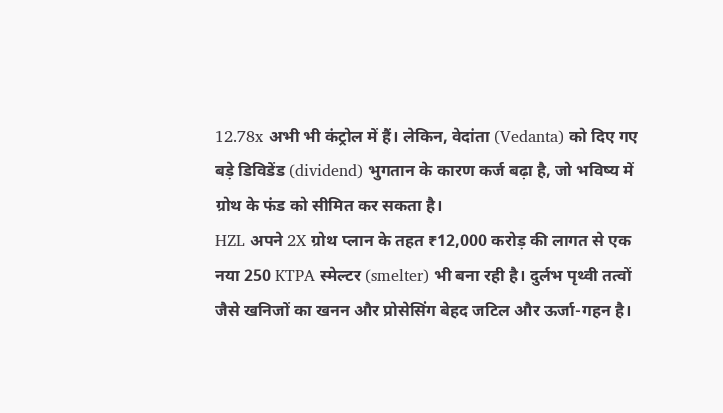12.78x अभी भी कंट्रोल में हैं। लेकिन, वेदांता (Vedanta) को दिए गए बड़े डिविडेंड (dividend) भुगतान के कारण कर्ज बढ़ा है, जो भविष्य में ग्रोथ के फंड को सीमित कर सकता है।
HZL अपने 2X ग्रोथ प्लान के तहत ₹12,000 करोड़ की लागत से एक नया 250 KTPA स्मेल्टर (smelter) भी बना रही है। दुर्लभ पृथ्वी तत्वों जैसे खनिजों का खनन और प्रोसेसिंग बेहद जटिल और ऊर्जा-गहन है।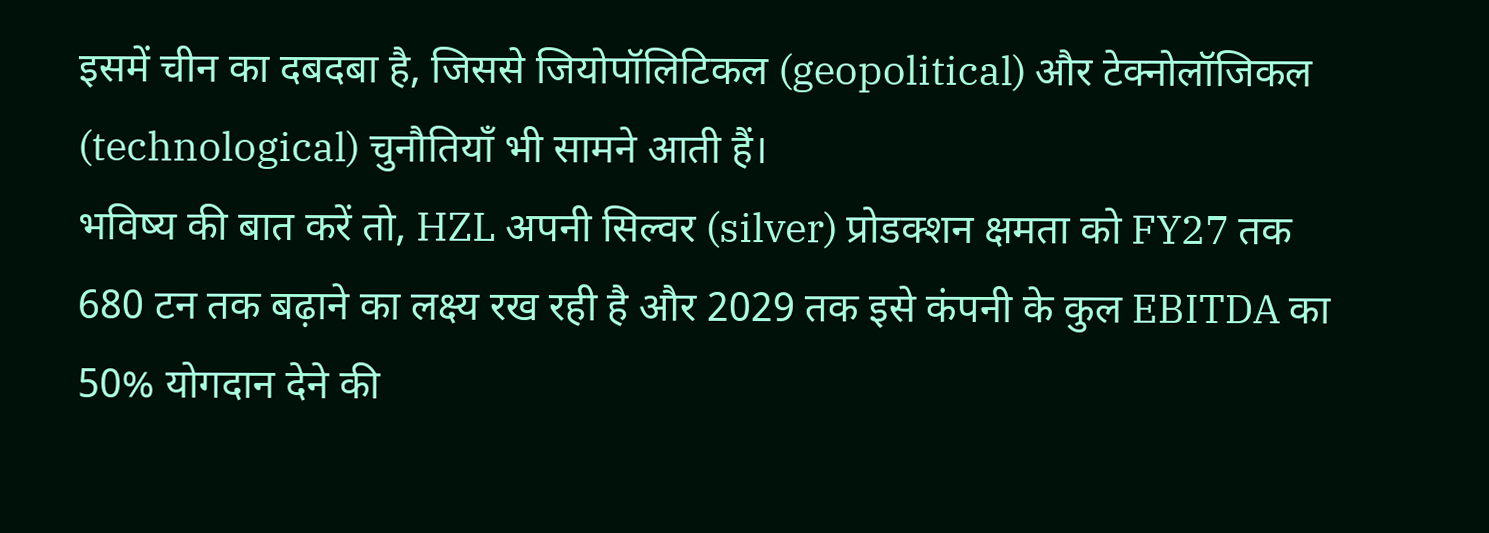इसमें चीन का दबदबा है, जिससे जियोपॉलिटिकल (geopolitical) और टेक्नोलॉजिकल (technological) चुनौतियाँ भी सामने आती हैं।
भविष्य की बात करें तो, HZL अपनी सिल्वर (silver) प्रोडक्शन क्षमता को FY27 तक 680 टन तक बढ़ाने का लक्ष्य रख रही है और 2029 तक इसे कंपनी के कुल EBITDA का 50% योगदान देने की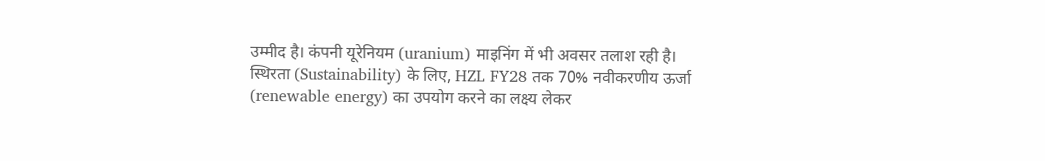उम्मीद है। कंपनी यूरेनियम (uranium) माइनिंग में भी अवसर तलाश रही है। स्थिरता (Sustainability) के लिए, HZL FY28 तक 70% नवीकरणीय ऊर्जा (renewable energy) का उपयोग करने का लक्ष्य लेकर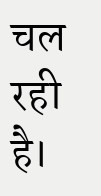चल रही है।